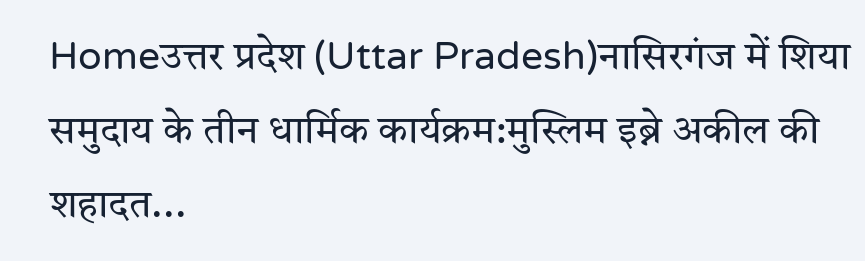Homeउत्तर प्रदेश (Uttar Pradesh)नासिरगंज में शिया समुदाय के तीन धार्मिक कार्यक्रम:मुस्लिम इब्ने अकील की शहादत...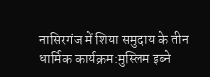नासिरगंज में शिया समुदाय के तीन धार्मिक कार्यक्रम:मुस्लिम इब्ने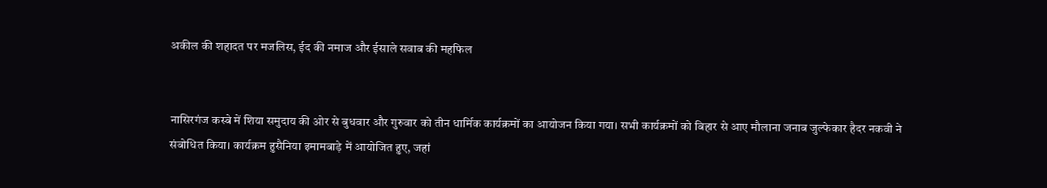अकील की शहादत पर मजलिस, ईद की नमाज और ईसाले सवाब की महफिल


नासिरगंज कस्बे में शिया समुदाय की ओर से बुधवार और गुरुवार को तीन धार्मिक कार्यक्रमों का आयोजन किया गया। सभी कार्यक्रमों को बिहार से आए मौलाना जनाब जुल्फेकार हैदर नकवी ने संबोधित किया। कार्यक्रम हुसैनिया इमामबाड़े में आयोजित हुए, जहां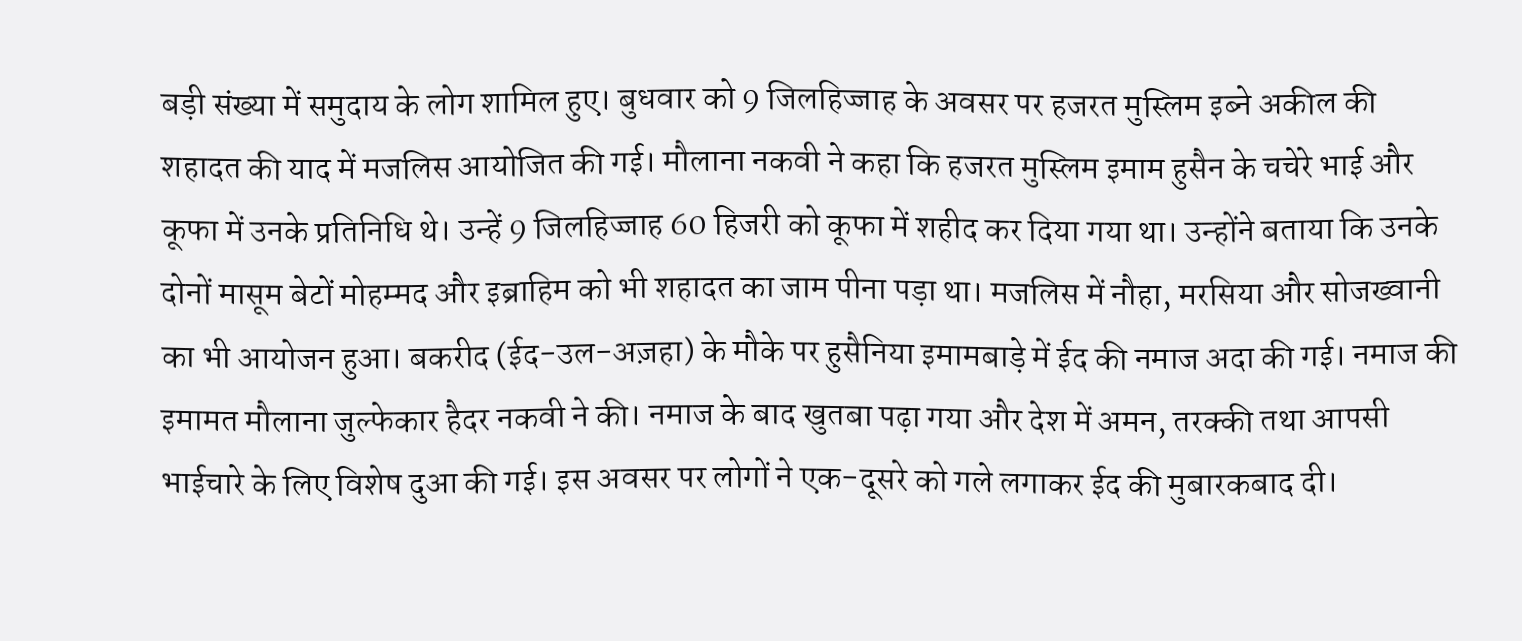बड़ी संख्या में समुदाय के लोग शामिल हुए। बुधवार को 9 जिलहिज्जाह के अवसर पर हजरत मुस्लिम इब्ने अकील की शहादत की याद में मजलिस आयोजित की गई। मौलाना नकवी ने कहा कि हजरत मुस्लिम इमाम हुसैन के चचेरे भाई और कूफा में उनके प्रतिनिधि थे। उन्हें 9 जिलहिज्जाह 60 हिजरी को कूफा में शहीद कर दिया गया था। उन्होंने बताया कि उनके दोनों मासूम बेटों मोहम्मद और इब्राहिम को भी शहादत का जाम पीना पड़ा था। मजलिस में नौहा, मरसिया और सोजख्वानी का भी आयोजन हुआ। बकरीद (ईद-उल-अज़हा) के मौके पर हुसैनिया इमामबाड़े में ईद की नमाज अदा की गई। नमाज की इमामत मौलाना जुल्फेकार हैदर नकवी ने की। नमाज के बाद खुतबा पढ़ा गया और देश में अमन, तरक्की तथा आपसी भाईचारे के लिए विशेष दुआ की गई। इस अवसर पर लोगों ने एक-दूसरे को गले लगाकर ईद की मुबारकबाद दी।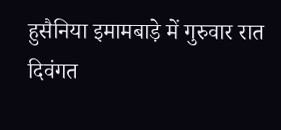हुसैनिया इमामबाड़े में गुरुवार रात दिवंगत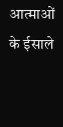आत्माओं के ईसाले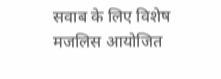सवाब के लिए विशेष मजलिस आयोजित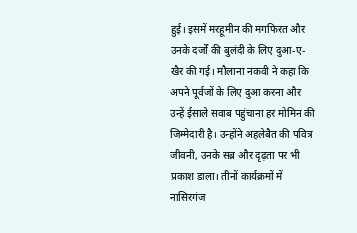हुई। इसमें मरहूमीन की मगफिरत और उनके दर्जों की बुलंदी के लिए दुआ-ए-खैर की गई। मौलाना नकवी ने कहा कि अपने पूर्वजों के लिए दुआ करना और उन्हें ईसाले सवाब पहुंचाना हर मोमिन की जिम्मेदारी है। उन्होंने अहलेबैत की पवित्र जीवनी, उनके सब्र और दृढ़ता पर भी प्रकाश डाला। तीनों कार्यक्रमों में नासिरगंज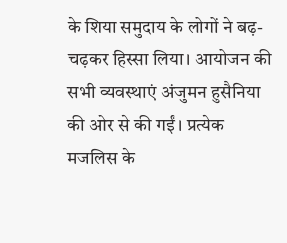के शिया समुदाय के लोगों ने बढ़-चढ़कर हिस्सा लिया। आयोजन की सभी व्यवस्थाएं अंजुमन हुसैनिया की ओर से की गईं। प्रत्येक मजलिस के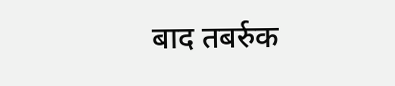बाद तबर्रुक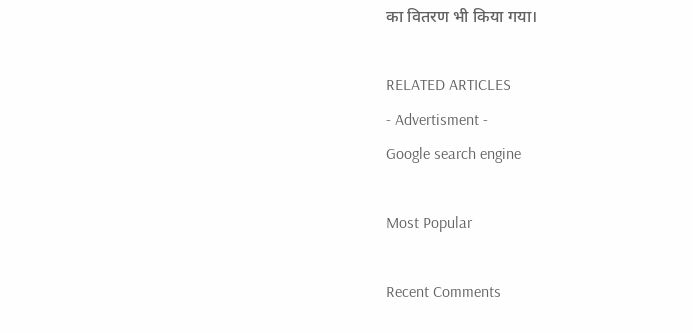का वितरण भी किया गया।

RELATED ARTICLES
- Advertisment -
Google search engine

Most Popular

Recent Comments